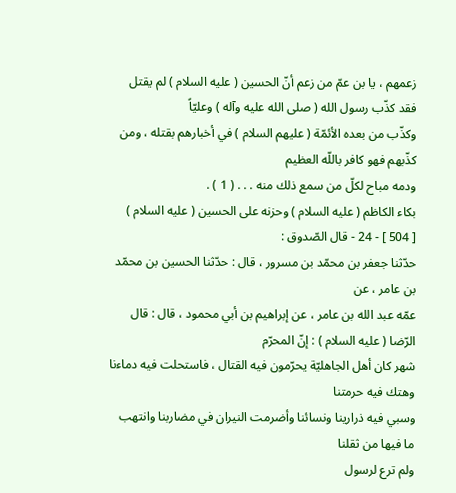زعمهم ، يا بن عمّ من زعم أنّ الحسين ( عليه السلام ) لم يقتل فقد كذّب رسول الله ( صلى الله عليه وآله ) وعليّاً
وكذّب من بعده الأئمّة ( عليهم السلام ) في أخبارهم بقتله ، ومن كذّبهم فهو كافر باللّه العظيم
ودمه مباح لكلّ من سمع ذلك منه . . . ( 1 ) .
بكاء الكاظم ( عليه السلام ) وحزنه على الحسين ( عليه السلام )
[ 504 ] - 24 - قال الصّدوق :
حدّثنا جعفر بن محمّد بن مسرور ، قال : حدّثنا الحسين بن محمّد بن عامر ، عن
عمّه عبد الله بن عامر ، عن إبراهيم بن أبي محمود ، قال : قال الرّضا ( عليه السلام ) : إنّ المحرّم
شهر كان أهل الجاهليّة يحرّمون فيه القتال ، فاستحلت فيه دماءنا وهتك فيه حرمتنا
وسبي فيه ذرارينا ونسائنا وأضرمت النيران في مضاربنا وانتهب ما فيها من ثقلنا
ولم ترع لرسول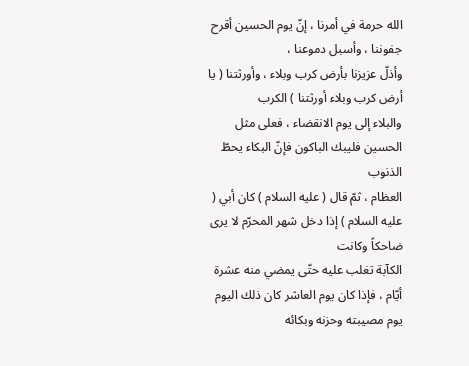الله حرمة في أمرنا ، إنّ يوم الحسين أقرح جفوننا ، وأسبل دموعنا ،
وأذلّ عزيزنا بأرض كرب وبلاء ، وأورثتنا ( يا أرض كرب وبلاء أورثتنا ) الكرب
والبلاء إلى يوم الانقضاء ، فعلى مثل الحسين فليبك الباكون فإنّ البكاء يحطّ الذنوب
العظام ، ثمّ قال ( عليه السلام ) كان أبي ( عليه السلام ) إذا دخل شهر المحرّم لا يرى ضاحكاً وكانت
الكآبة تغلب عليه حتّى يمضي منه عشرة أيّام ، فإذا كان يوم العاشر كان ذلك اليوم
يوم مصيبته وحزنه وبكائه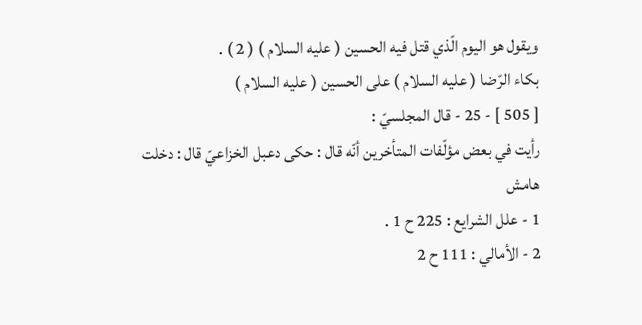ويقول هو اليوم الّذي قتل فيه الحسين ( عليه السلام ) ( 2 ) .
بكاء الرّضا ( عليه السلام ) على الحسين ( عليه السلام )
[ 505 ] - 25 - قال المجلسيّ :
رأيت في بعض مؤلّفات المتأخرين أنّه قال : حكى دعبل الخزاعيّ قال : دخلت
هامش
1 - علل الشرايع : 225 ح 1 .
2 - الأمالي : 111 ح 2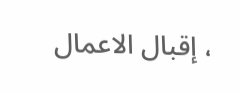، إقبال الاعمال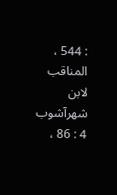: 544 ، المناقب لابن شهرآشوب 4 : 86 ،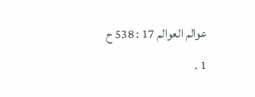عوالم العوالم 17 : 538 ح
1 .